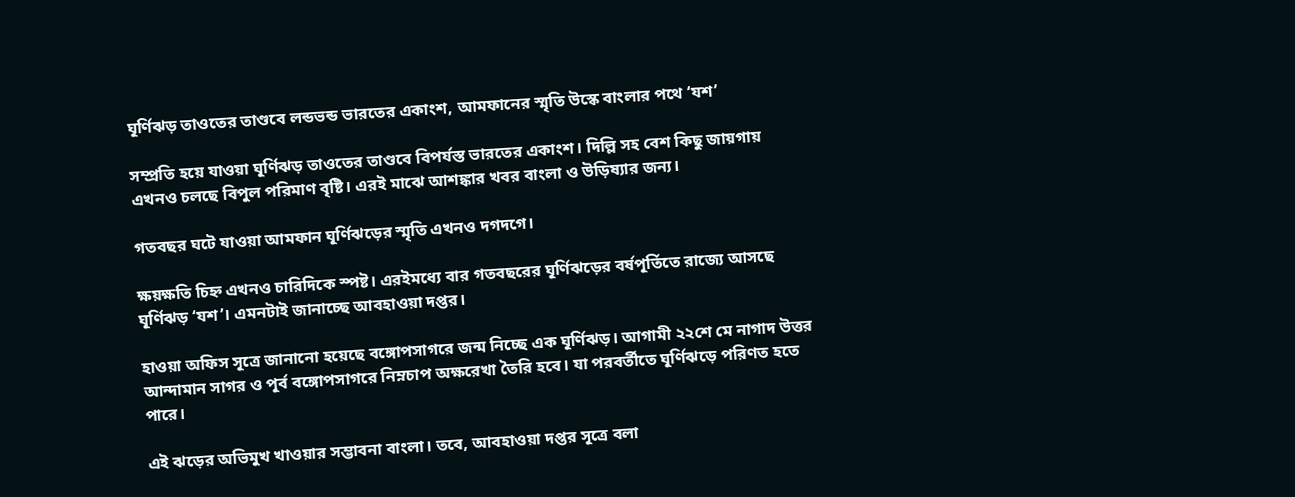ঘূর্ণিঝড় তাওতের তাণ্ডবে লন্ডভন্ড ভারতের একাংশ, আমফানের স্মৃতি উস্কে বাংলার পথে ‘যশ’

সম্প্রতি হয়ে যাওয়া ঘূর্ণিঝড় তাওতের তাণ্ডবে বিপর্যস্ত ভারতের একাংশ। দিল্লি সহ বেশ কিছু জায়গায় এখনও চলছে বিপুল পরিমাণ বৃষ্টি। এরই মাঝে আশঙ্কার খবর বাংলা ও উড়িষ্যার জন্য।

গতবছর ঘটে যাওয়া আমফান ঘূর্ণিঝড়ের স্মৃতি এখন‌‌ও দগদগে।

ক্ষয়ক্ষতি চিহ্ন এখন‌ও চারিদিকে স্পষ্ট। এরইমধ্যে বার গতবছরের ঘূর্ণিঝড়ের বর্ষপূর্তিতে রাজ্যে আসছে ঘূর্ণিঝড় ‘যশ’। এমনটাই জানাচ্ছে আবহাওয়া দপ্তর।

হাওয়া অফিস সূত্রে জানানো হয়েছে বঙ্গোপসাগরে জন্ম নিচ্ছে এক ঘূর্ণিঝড়। আগামী ২২শে মে নাগাদ উত্তর আন্দামান সাগর ও পূর্ব বঙ্গোপসাগরে নিম্নচাপ অক্ষরেখা তৈরি হবে। যা পরবর্তীতে ঘূর্ণিঝড়ে পরিণত হতে পারে।

এই ঝড়ের অভিমুখ খাওয়ার সম্ভাবনা বাংলা। তবে, আবহাওয়া দপ্তর সূত্রে বলা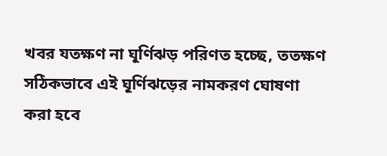খবর যতক্ষণ না ঘূর্ণিঝড় পরিণত হচ্ছে, ততক্ষণ সঠিকভাবে এই ঘূর্ণিঝড়ের নামকরণ ঘোষণা করা হবে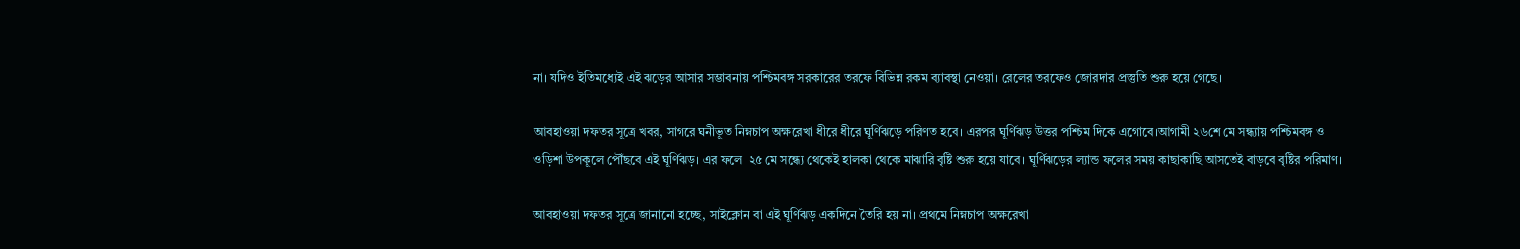না। যদিও ইতিমধ্যেই এই ঝড়ের আসার সম্ভাবনায় পশ্চিমবঙ্গ সরকারের তরফে বিভিন্ন রকম ব্যাবস্থা নেওয়া। রেলের তরফেও জোরদার প্রস্তুতি শুরু হয়ে গেছে।

আবহাওয়া দফতর সূত্রে খবর, সাগরে ঘনীভূত নিম্নচাপ অক্ষরেখা ধীরে ধীরে ঘূর্ণিঝড়ে পরিণত হবে। এরপর ঘূর্ণিঝড় উত্তর পশ্চিম দিকে এগোবে।আগামী ২৬শে মে সন্ধ্যায় পশ্চিমবঙ্গ ও ওড়িশা উপকূলে পৌঁছবে এই ঘূর্ণিঝড়। এর ফলে  ২৫ মে সন্ধ্যে থেকেই হালকা থেকে মাঝারি বৃষ্টি শুরু হয়ে যাবে। ঘূর্ণিঝড়ের ল্যান্ড ফলের সময় কাছাকাছি আসতেই বাড়বে বৃষ্টির পরিমাণ।

আবহাওয়া দফতর সূত্রে জানানো হচ্ছে, সাইক্লোন বা এই ঘূর্ণিঝড় একদিনে তৈরি হয় না। প্রথমে নিম্নচাপ অক্ষরেখা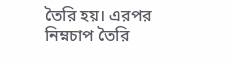তৈরি হয়। এরপর নিম্নচাপ তৈরি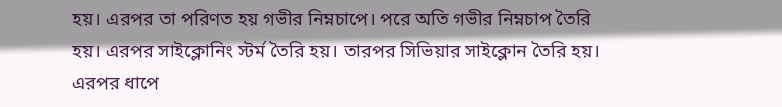হয়। এরপর তা পরিণত হয় গভীর নিম্নচাপে।‌ পরে অতি গভীর নিম্নচাপ তৈরি হয়। এরপর সাইক্লোনিং স্টর্ম তৈরি হয়। তারপর সিভিয়ার সাইক্লোন তৈরি হয়। এরপর ধাপে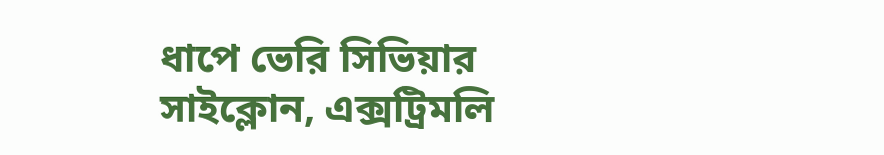ধাপে ভেরি সিভিয়ার সাইক্লোন, এক্সট্রিমলি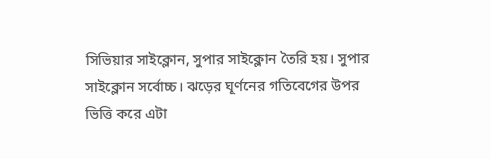সিভিয়ার সাইক্লোন, সুপার সাইক্লোন তৈরি হয়। সুপার সাইক্লোন সর্বোচ্চ। ঝড়ের ঘূর্ণনের গতিবেগের উপর ভিত্তি করে এটা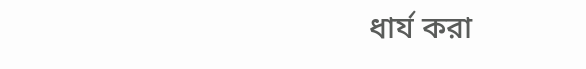ধার্য করা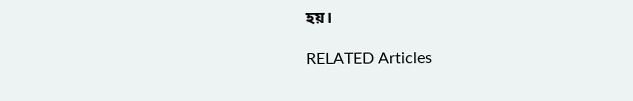হয়।

RELATED Articles